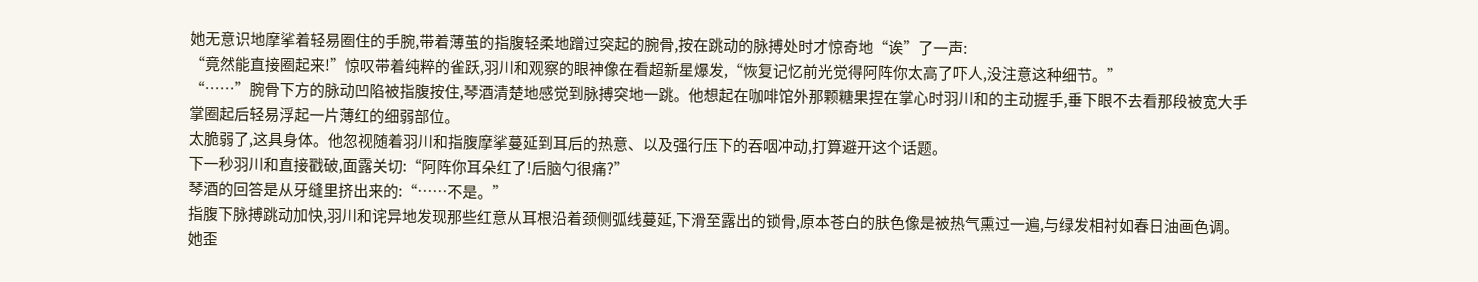她无意识地摩挲着轻易圈住的手腕,带着薄茧的指腹轻柔地蹭过突起的腕骨,按在跳动的脉搏处时才惊奇地“诶”了一声:
“竟然能直接圈起来!”惊叹带着纯粹的雀跃,羽川和观察的眼神像在看超新星爆发,“恢复记忆前光觉得阿阵你太高了吓人,没注意这种细节。”
“……”腕骨下方的脉动凹陷被指腹按住,琴酒清楚地感觉到脉搏突地一跳。他想起在咖啡馆外那颗糖果捏在掌心时羽川和的主动握手,垂下眼不去看那段被宽大手掌圈起后轻易浮起一片薄红的细弱部位。
太脆弱了,这具身体。他忽视随着羽川和指腹摩挲蔓延到耳后的热意、以及强行压下的吞咽冲动,打算避开这个话题。
下一秒羽川和直接戳破,面露关切:“阿阵你耳朵红了!后脑勺很痛?”
琴酒的回答是从牙缝里挤出来的:“……不是。”
指腹下脉搏跳动加快,羽川和诧异地发现那些红意从耳根沿着颈侧弧线蔓延,下滑至露出的锁骨,原本苍白的肤色像是被热气熏过一遍,与绿发相衬如春日油画色调。
她歪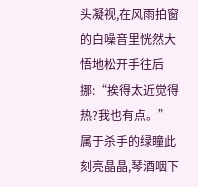头凝视,在风雨拍窗的白噪音里恍然大悟地松开手往后挪:“挨得太近觉得热?我也有点。”
属于杀手的绿瞳此刻亮晶晶,琴酒咽下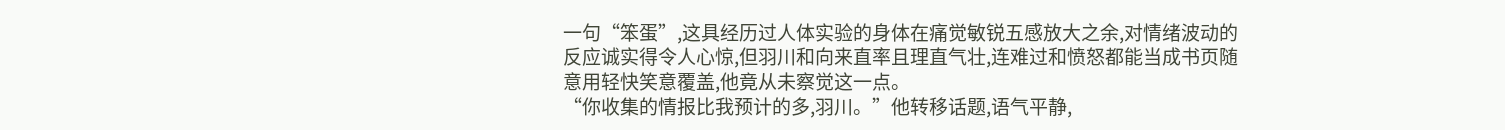一句“笨蛋”,这具经历过人体实验的身体在痛觉敏锐五感放大之余,对情绪波动的反应诚实得令人心惊,但羽川和向来直率且理直气壮,连难过和愤怒都能当成书页随意用轻快笑意覆盖,他竟从未察觉这一点。
“你收集的情报比我预计的多,羽川。”他转移话题,语气平静,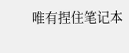唯有捏住笔记本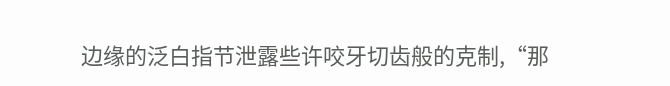边缘的泛白指节泄露些许咬牙切齿般的克制,“那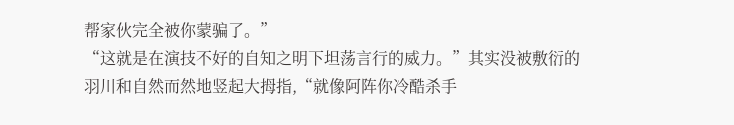帮家伙完全被你蒙骗了。”
“这就是在演技不好的自知之明下坦荡言行的威力。”其实没被敷衍的羽川和自然而然地竖起大拇指,“就像阿阵你冷酷杀手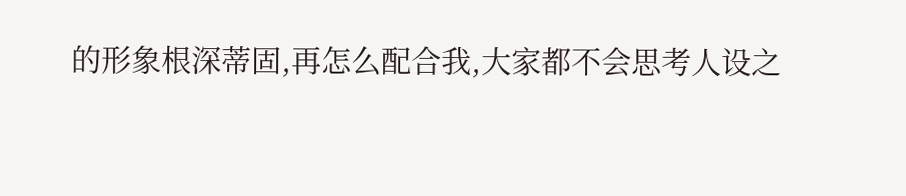的形象根深蒂固,再怎么配合我,大家都不会思考人设之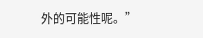外的可能性呢。”